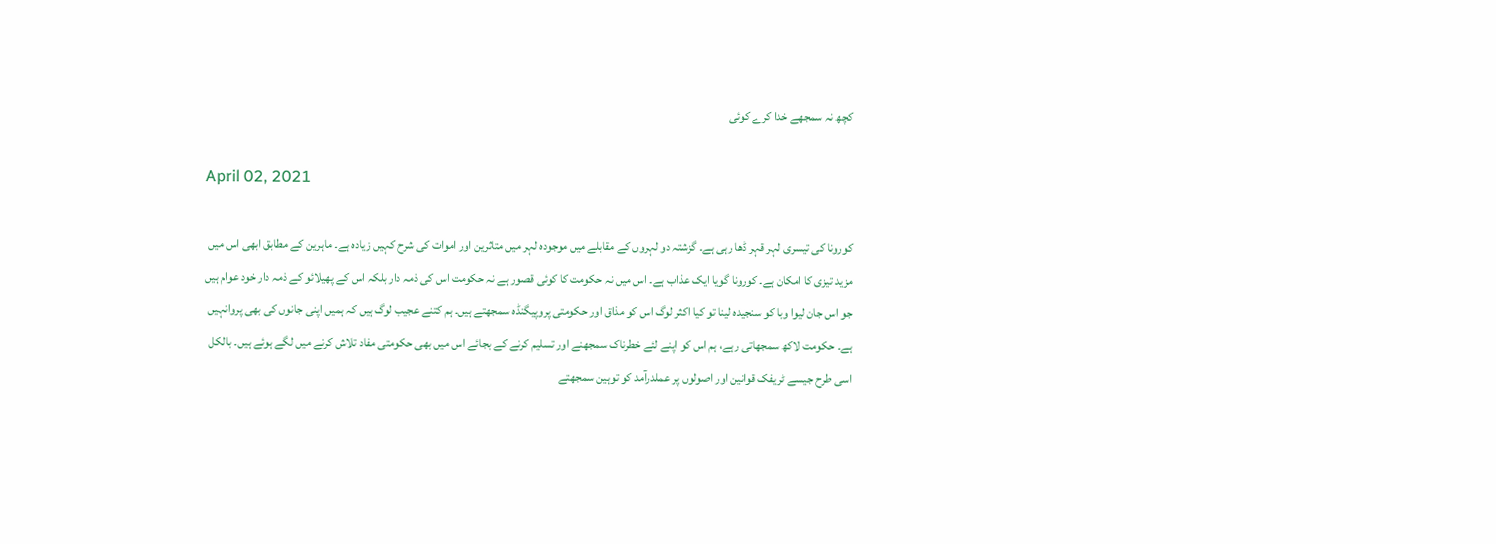کچھ نہ سمجھے خدا کرے کوئی

April 02, 2021

کورونا کی تیسری لہر قہر ڈھا رہی ہے۔ گزشتہ دو لہروں کے مقابلے میں موجودہ لہر میں متاثرین اور اموات کی شرح کہیں زیادہ ہے۔ ماہرین کے مطابق ابھی اس میں مزید تیزی کا امکان ہے۔ کورونا گویا ایک عذاب ہے۔ اس میں نہ حکومت کا کوئی قصور ہے نہ حکومت اس کی ذمہ دار بلکہ اس کے پھیلائو کے ذمہ دار خود عوام ہیں جو اس جان لیوا وبا کو سنجیدہ لینا تو کیا اکثر لوگ اس کو مذاق اور حکومتی پروپیگنڈہ سمجھتے ہیں۔ ہم کتنے عجیب لوگ ہیں کہ ہمیں اپنی جانوں کی بھی پروانہیں ہے۔ حکومت لاکھ سمجھاتی رہے، ہم اس کو اپنے لئے خطرناک سمجھنے اور تسلیم کرنے کے بجائے اس میں بھی حکومتی مفاد تلاش کرنے میں لگے ہوئے ہیں۔ بالکل اسی طرح جیسے ٹریفک قوانین اور اصولوں پر عملدرآمد کو توہین سمجھتے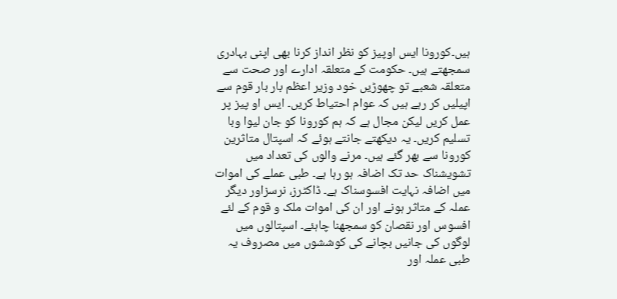ہیں۔کورونا ایس اوپیز کو نظر انداز کرنا بھی اپنی بہادری سمجھتے ہیں۔ حکومت کے متعلقہ ادارے اور صحت سے متعلقہ شعبے تو چھوڑیں خود وزیر اعظم بار بار قوم سے اپیلیں کر رہے ہیں کہ عوام احتیاط کریں۔ ایس او پیز پر عمل کریں لیکن مجال ہے کہ ہم کورونا کو جان لیوا وبا تسلیم کریں۔ یہ دیکھتے جانتے ہوئے کہ اسپتال متاثرین کورونا سے بھر گئے ہیں۔ مرنے والوں کی تعداد میں تشویشناک حد تک اضافہ ہو رہا ہے۔ طبی عملے کی اموات میں اضافہ نہایت افسوسناک ہے۔ ڈاکٹرز، نرسزاور دیگر عملہ کے متاثر ہونے اور ان کی اموات ملک و قوم کے لئے افسوس اور نقصان کو سمجھنا چاہئے۔ اسپتالوں میں لوگوں کی جانیں بچانے کی کوششوں میں مصروف یہ طبی عملہ اور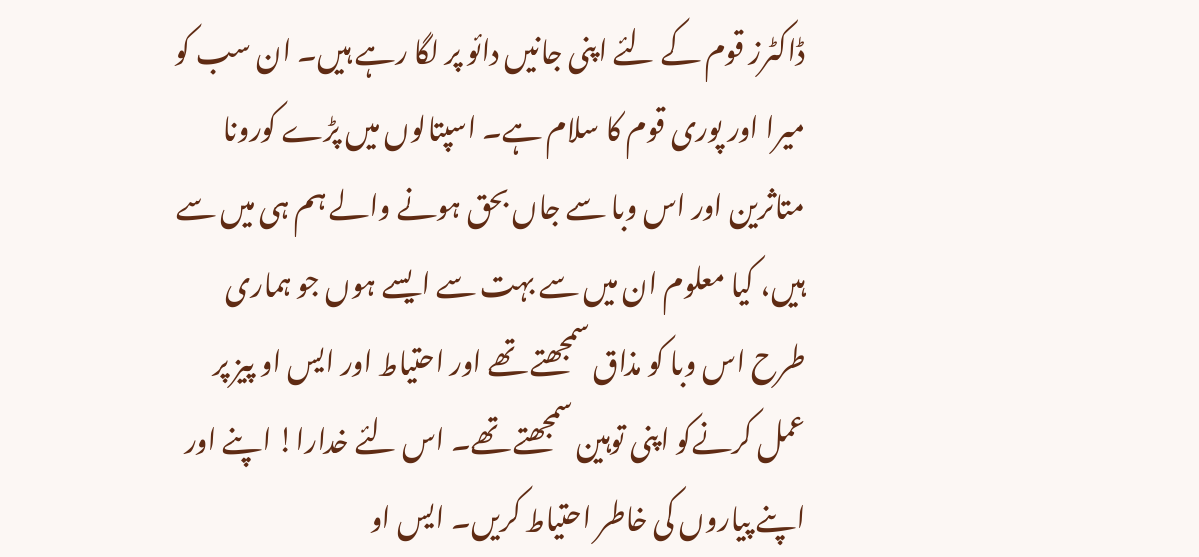ڈاکٹرز قوم کے لئے اپنی جانیں دائو پر لگا رہے ہیں۔ ان سب کو میرا اور پوری قوم کا سلام ہے۔ اسپتالوں میں پڑے کورونا متاثرین اور اس وبا سے جاں بحق ہونے والے ہم ہی میں سے ہیں، کیا معلوم ان میں سے بہت سے ایسے ہوں جو ہماری طرح اس وبا کو مذاق سمجھتے تھے اور احتیاط اور ایس او پیز پر عمل کرنےکو اپنی توہین سمجھتے تھے۔ اس لئے خدارا! اپنے اور اپنے پیاروں کی خاطر احتیاط کریں۔ ایس او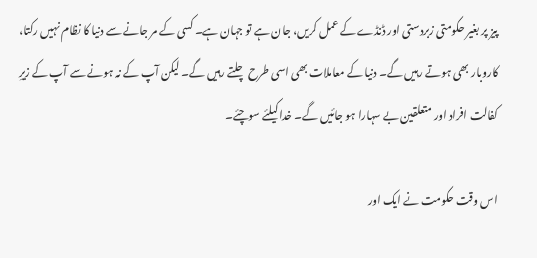پیز پر بغیر حکومتی زبردستی اور ڈنڈے کے عمل کریں، جان ہے تو جہان ہے۔ کسی کے مر جانے سے دنیا کا نظام نہیں رکتا، کاروبار بھی ہوتے رہیں گے۔ دنیا کے معاملات بھی اسی طرح چلتے رہیں گے۔ لیکن آپ کے نہ ہونے سے آپ کے زیرِ کفالت افراد اور متعلقین بے سہارا ہو جائیں گے۔ خدا کیلئے سوچئے۔

اس وقت حکومت نے ایک اور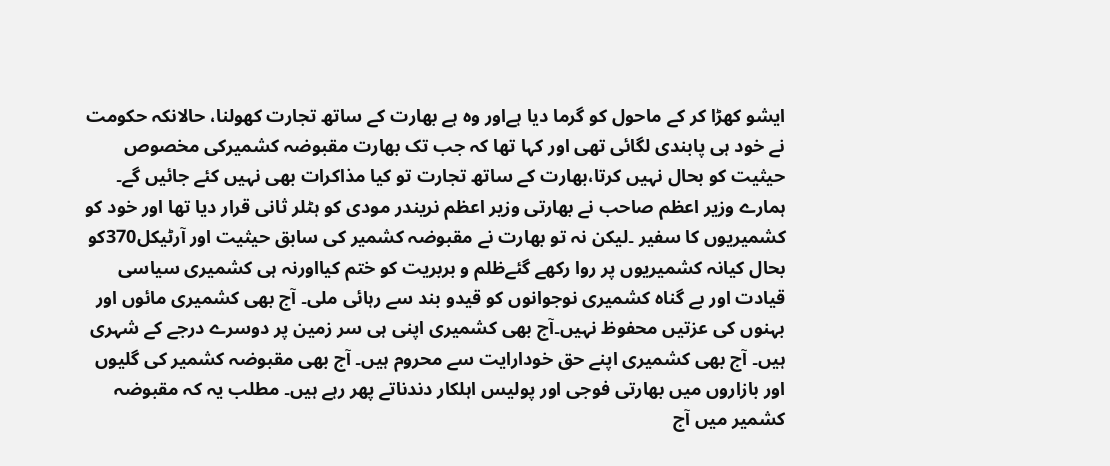ایشو کھڑا کر کے ماحول کو گرما دیا ہےاور وہ ہے بھارت کے ساتھ تجارت کھولنا، حالانکہ حکومت نے خود ہی پابندی لگائی تھی اور کہا تھا کہ جب تک بھارت مقبوضہ کشمیرکی مخصوص حیثیت کو بحال نہیں کرتا،بھارت کے ساتھ تجارت تو کیا مذاکرات بھی نہیں کئے جائیں گے۔ ہمارے وزیر اعظم صاحب نے بھارتی وزیر اعظم نریندر مودی کو ہٹلر ثانی قرار دیا تھا اور خود کو کشمیریوں کا سفیر ۔لیکن نہ تو بھارت نے مقبوضہ کشمیر کی سابق حیثیت اور آرٹیکل370کو بحال کیانہ کشمیریوں پر روا رکھے گئےظلم و بربریت کو ختم کیااورنہ ہی کشمیری سیاسی قیادت اور بے گناہ کشمیری نوجوانوں کو قیدو بند سے رہائی ملی۔ آج بھی کشمیری مائوں اور بہنوں کی عزتیں محفوظ نہیں۔آج بھی کشمیری اپنی ہی سر زمین پر دوسرے درجے کے شہری ہیں۔ آج بھی کشمیری اپنے حق خودارایت سے محروم ہیں۔ آج بھی مقبوضہ کشمیر کی گلیوں اور بازاروں میں بھارتی فوجی اور پولیس اہلکار دندناتے پھر رہے ہیں۔ مطلب یہ کہ مقبوضہ کشمیر میں آج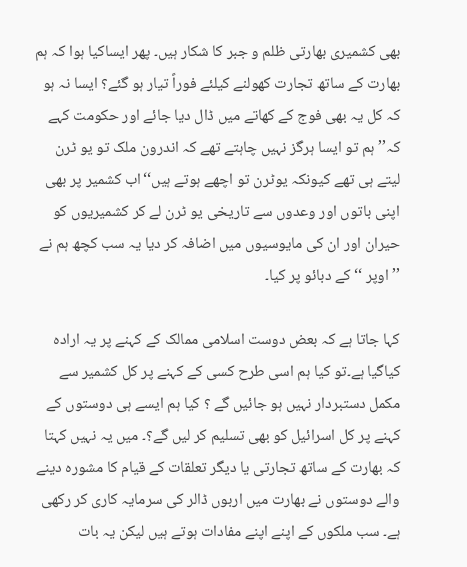بھی کشمیری بھارتی ظلم و جبر کا شکار ہیں۔ پھر ایساکیا ہوا کہ ہم بھارت کے ساتھ تجارت کھولنے کیلئے فوراً تیار ہو گئے؟ ایسا نہ ہو کہ کل یہ بھی فوج کے کھاتے میں ڈال دیا جائے اور حکومت کہے کہ’’ ہم تو ایسا ہرگز نہیں چاہتے تھے کہ اندرون ملک تو یو ٹرن لیتے ہی تھے کیونکہ یوٹرن تو اچھے ہوتے ہیں‘‘اب کشمیر پر بھی اپنی باتوں اور وعدوں سے تاریخی یو ٹرن لے کر کشمیریوں کو حیران اور ان کی مایوسیوں میں اضافہ کر دیا یہ سب کچھ ہم نے ’’اوپر ‘‘ کے دبائو پر کیا۔

کہا جاتا ہے کہ بعض دوست اسلامی ممالک کے کہنے پر یہ ارادہ کیاگیا ہے۔تو کیا ہم اسی طرح کسی کے کہنے پر کل کشمیر سے مکمل دستبردار نہیں ہو جائیں گے ؟ کیا ہم ایسے ہی دوستوں کے کہنے پر کل اسرائیل کو بھی تسلیم کر لیں گے؟۔ میں یہ نہیں کہتا کہ بھارت کے ساتھ تجارتی یا دیگر تعلقات کے قیام کا مشورہ دینے والے دوستوں نے بھارت میں اربوں ڈالر کی سرمایہ کاری کر رکھی ہے۔ سب ملکوں کے اپنے اپنے مفادات ہوتے ہیں لیکن یہ بات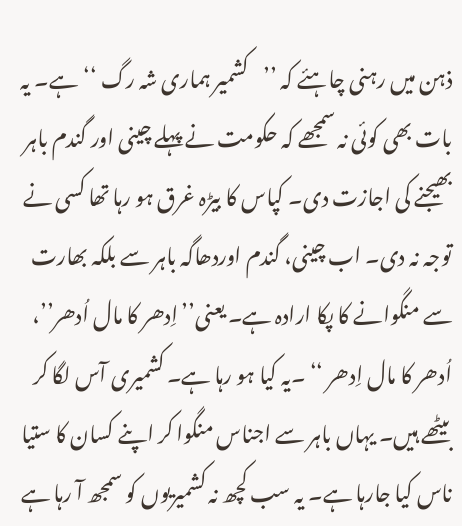ذہن میں رہنی چاہئے کہ ’’کشمیر ہماری شہ رگ ‘‘ہے۔ یہ بات بھی کوئی نہ سمجھے کہ حکومت نے پہلے چینی اور گندم باہر بھیجنے کی اجازت دی۔ کپاس کا بیڑہ غرق ہو رہا تھا کسی نے توجہ نہ دی۔ اب چینی، گندم اوردھاگہ باہر سے بلکہ بھارت سے منگوانے کا پکا ارادہ ہے۔ یعنی’’اِدھر کا مال اُدھر’’، اُدھر کا مال اِدھر ‘‘ ۔یہ کیا ہو رہا ہے۔ کشمیری آس لگا کر بیٹھے ہیں۔ یہاں باہر سے اجناس منگوا کر اپنے کسان کا ستیا ناس کیا جارہا ہے۔ یہ سب کچھ نہ کشمیریوں کو سمجھ آ رہا ہے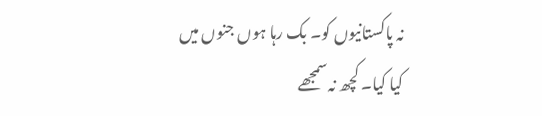نہ پاکستانیوں کو۔ بک رہا ہوں جنوں میں کیا کیا۔ کچھ نہ سمجھے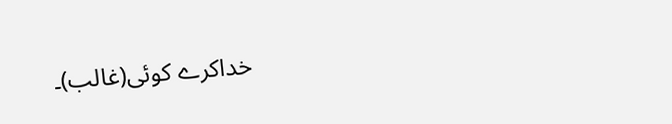خداکرے کوئی(غالب)۔